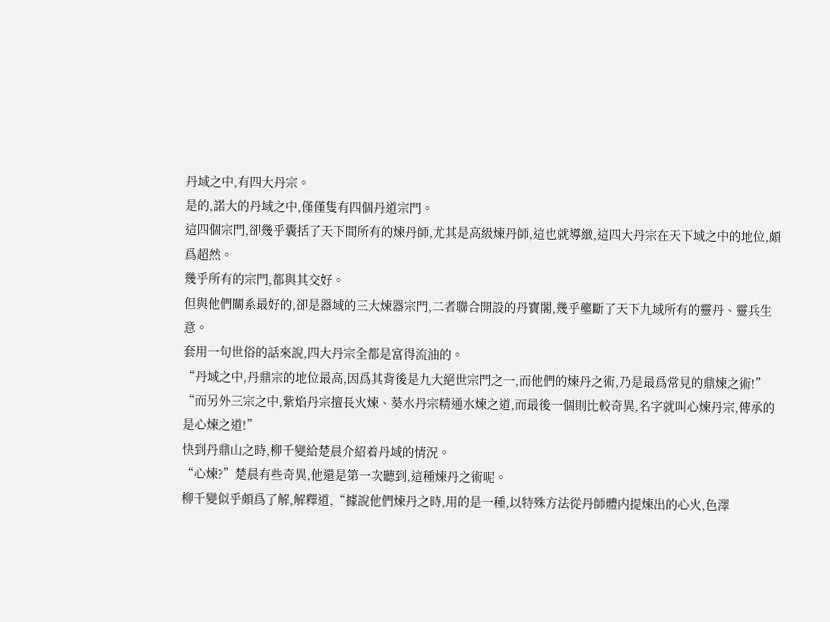丹域之中,有四大丹宗。
是的,諾大的丹域之中,僅僅隻有四個丹道宗門。
這四個宗門,卻幾乎囊括了天下間所有的煉丹師,尤其是高級煉丹師,這也就導緻,這四大丹宗在天下域之中的地位,頗爲超然。
幾乎所有的宗門,都與其交好。
但與他們關系最好的,卻是器域的三大煉器宗門,二者聯合開設的丹寶閣,幾乎壟斷了天下九域所有的靈丹、靈兵生意。
套用一句世俗的話來說,四大丹宗全都是富得流油的。
“丹域之中,丹鼎宗的地位最高,因爲其背後是九大絕世宗門之一,而他們的煉丹之術,乃是最爲常見的鼎煉之術!”
“而另外三宗之中,紫焰丹宗擅長火煉、葵水丹宗精通水煉之道,而最後一個則比較奇異,名字就叫心煉丹宗,傳承的是心煉之道!”
快到丹鼎山之時,柳千變給楚晨介紹着丹域的情況。
“心煉?”楚晨有些奇異,他還是第一次聽到,這種煉丹之術呢。
柳千變似乎頗爲了解,解釋道,“據說他們煉丹之時,用的是一種,以特殊方法從丹師體内提煉出的心火,色澤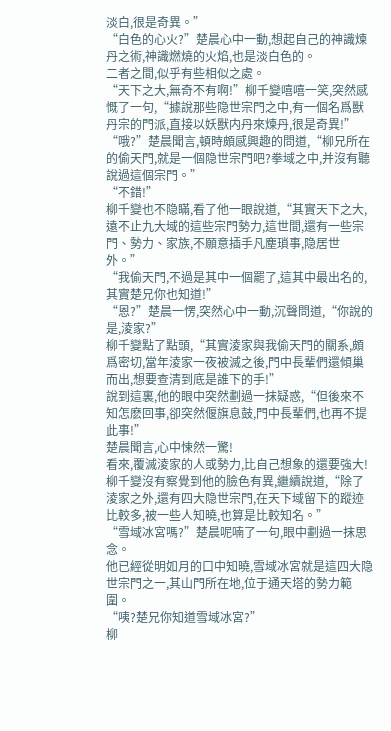淡白,很是奇異。”
“白色的心火?”楚晨心中一動,想起自己的神識煉丹之術,神識燃燒的火焰,也是淡白色的。
二者之間,似乎有些相似之處。
“天下之大,無奇不有啊!”柳千變嘻嘻一笑,突然感慨了一句,“據說那些隐世宗門之中,有一個名爲獸丹宗的門派,直接以妖獸内丹來煉丹,很是奇異!”
“哦?”楚晨聞言,頓時頗感興趣的問道,“柳兄所在的偷天門,就是一個隐世宗門吧?拳域之中,并沒有聽說過這個宗門。”
“不錯!”
柳千變也不隐瞞,看了他一眼說道,“其實天下之大,遠不止九大域的這些宗門勢力,這世間,還有一些宗門、勢力、家族,不願意插手凡塵瑣事,隐居世外。”
“我偷天門,不過是其中一個罷了,這其中最出名的,其實楚兄你也知道!”
“恩?”楚晨一愣,突然心中一動,沉聲問道,“你說的是,淩家?”
柳千變點了點頭,“其實淩家與我偷天門的關系,頗爲密切,當年淩家一夜被滅之後,門中長輩們還傾巢而出,想要查清到底是誰下的手!”
說到這裏,他的眼中突然劃過一抹疑惑,“但後來不知怎麽回事,卻突然偃旗息鼓,門中長輩們,也再不提此事!”
楚晨聞言,心中悚然一驚!
看來,覆滅淩家的人或勢力,比自己想象的還要強大!
柳千變沒有察覺到他的臉色有異,繼續說道,“除了淩家之外,還有四大隐世宗門,在天下域留下的蹤迹比較多,被一些人知曉,也算是比較知名。”
“雪域冰宮嗎?”楚晨呢喃了一句,眼中劃過一抹思念。
他已經從明如月的口中知曉,雪域冰宮就是這四大隐世宗門之一,其山門所在地,位于通天塔的勢力範圍。
“咦?楚兄你知道雪域冰宮?”
柳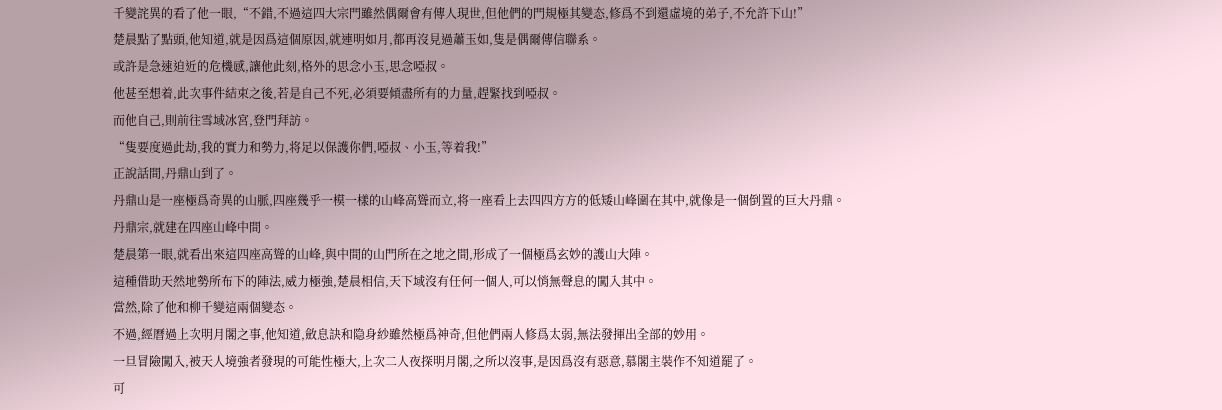千變詫異的看了他一眼,“不錯,不過這四大宗門雖然偶爾會有傳人現世,但他們的門規極其變态,修爲不到還虛境的弟子,不允許下山!”
楚晨點了點頭,他知道,就是因爲這個原因,就連明如月,都再沒見過蕭玉如,隻是偶爾傳信聯系。
或許是急速迫近的危機感,讓他此刻,格外的思念小玉,思念啞叔。
他甚至想着,此次事件結束之後,若是自己不死,必須要傾盡所有的力量,趕緊找到啞叔。
而他自己,則前往雪域冰宮,登門拜訪。
“隻要度過此劫,我的實力和勢力,将足以保護你們,啞叔、小玉,等着我!”
正說話間,丹鼎山到了。
丹鼎山是一座極爲奇異的山脈,四座幾乎一模一樣的山峰高聳而立,将一座看上去四四方方的低矮山峰圍在其中,就像是一個倒置的巨大丹鼎。
丹鼎宗,就建在四座山峰中間。
楚晨第一眼,就看出來這四座高聳的山峰,與中間的山門所在之地之間,形成了一個極爲玄妙的護山大陣。
這種借助天然地勢所布下的陣法,威力極強,楚晨相信,天下域沒有任何一個人,可以悄無聲息的闖入其中。
當然,除了他和柳千變這兩個變态。
不過,經曆過上次明月閣之事,他知道,斂息訣和隐身紗雖然極爲神奇,但他們兩人修爲太弱,無法發揮出全部的妙用。
一旦冒險闖入,被天人境強者發現的可能性極大,上次二人夜探明月閣,之所以沒事,是因爲沒有惡意,慕閣主裝作不知道罷了。
可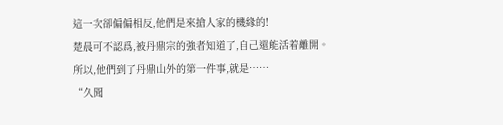這一次卻偏偏相反,他們是來搶人家的機緣的!
楚晨可不認爲,被丹鼎宗的強者知道了,自己還能活着離開。
所以,他們到了丹鼎山外的第一件事,就是……
“久聞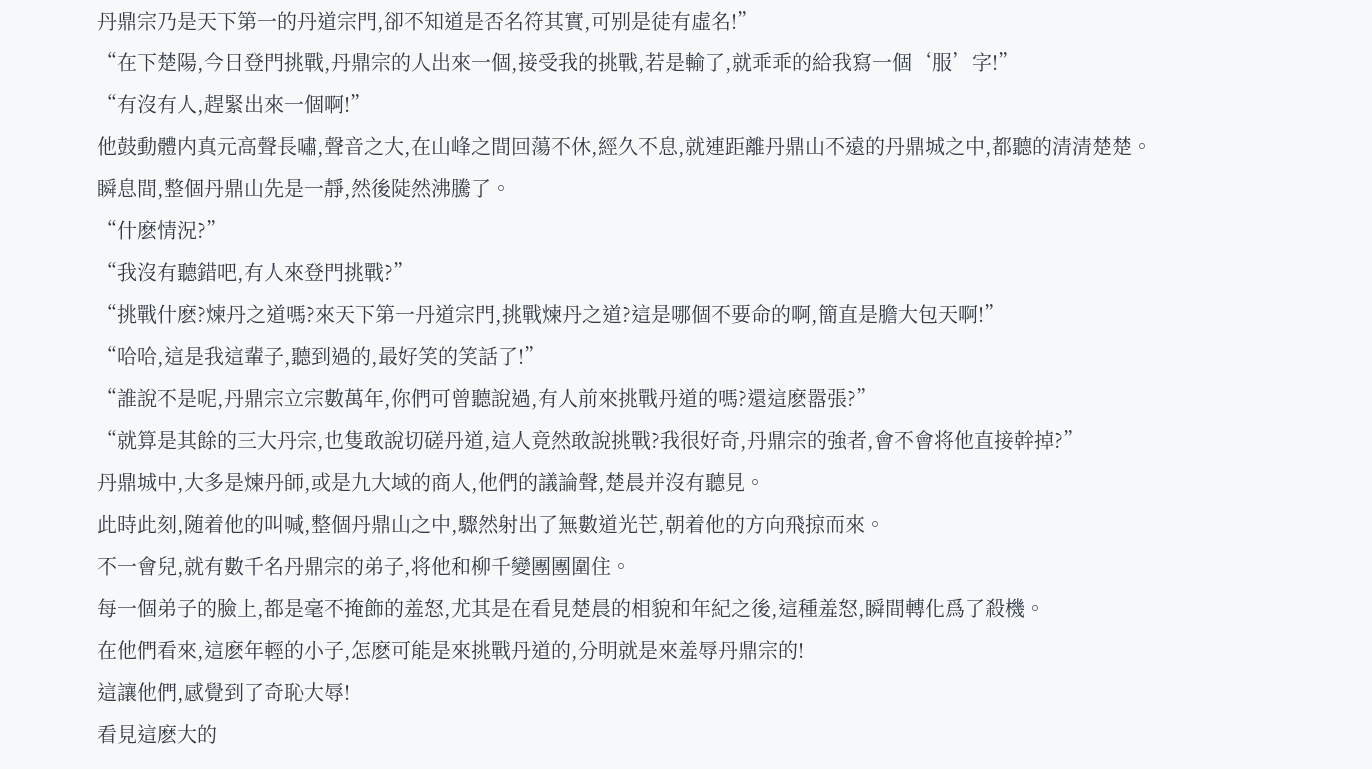丹鼎宗乃是天下第一的丹道宗門,卻不知道是否名符其實,可别是徒有虛名!”
“在下楚陽,今日登門挑戰,丹鼎宗的人出來一個,接受我的挑戰,若是輸了,就乖乖的給我寫一個‘服’字!”
“有沒有人,趕緊出來一個啊!”
他鼓動體内真元高聲長嘯,聲音之大,在山峰之間回蕩不休,經久不息,就連距離丹鼎山不遠的丹鼎城之中,都聽的清清楚楚。
瞬息間,整個丹鼎山先是一靜,然後陡然沸騰了。
“什麽情況?”
“我沒有聽錯吧,有人來登門挑戰?”
“挑戰什麽?煉丹之道嗎?來天下第一丹道宗門,挑戰煉丹之道?這是哪個不要命的啊,簡直是膽大包天啊!”
“哈哈,這是我這輩子,聽到過的,最好笑的笑話了!”
“誰說不是呢,丹鼎宗立宗數萬年,你們可曾聽說過,有人前來挑戰丹道的嗎?還這麽嚣張?”
“就算是其餘的三大丹宗,也隻敢說切磋丹道,這人竟然敢說挑戰?我很好奇,丹鼎宗的強者,會不會将他直接幹掉?”
丹鼎城中,大多是煉丹師,或是九大域的商人,他們的議論聲,楚晨并沒有聽見。
此時此刻,随着他的叫喊,整個丹鼎山之中,驟然射出了無數道光芒,朝着他的方向飛掠而來。
不一會兒,就有數千名丹鼎宗的弟子,将他和柳千變團團圍住。
每一個弟子的臉上,都是毫不掩飾的羞怒,尤其是在看見楚晨的相貌和年紀之後,這種羞怒,瞬間轉化爲了殺機。
在他們看來,這麽年輕的小子,怎麽可能是來挑戰丹道的,分明就是來羞辱丹鼎宗的!
這讓他們,感覺到了奇恥大辱!
看見這麽大的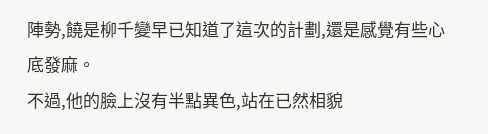陣勢,饒是柳千變早已知道了這次的計劃,還是感覺有些心底發麻。
不過,他的臉上沒有半點異色,站在已然相貌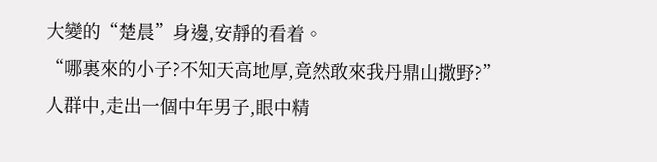大變的“楚晨”身邊,安靜的看着。
“哪裏來的小子?不知天高地厚,竟然敢來我丹鼎山撒野?”
人群中,走出一個中年男子,眼中精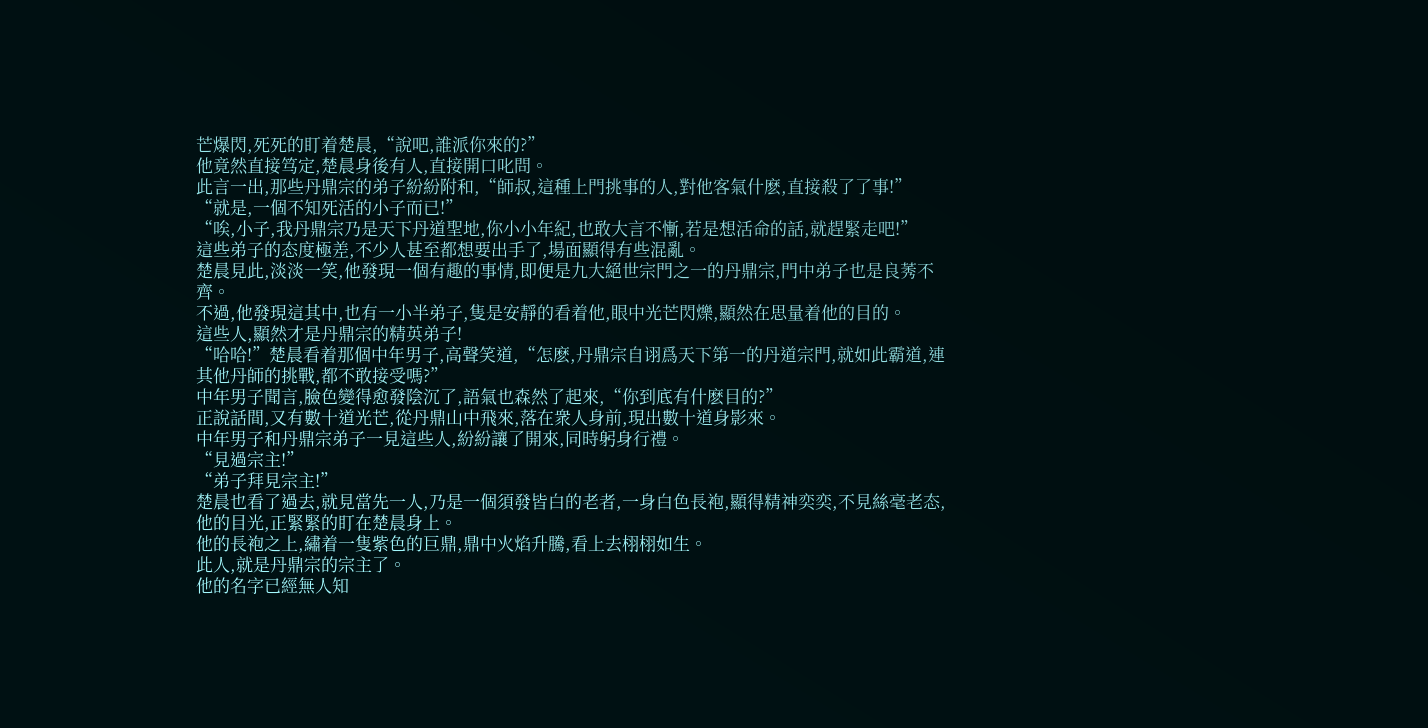芒爆閃,死死的盯着楚晨,“說吧,誰派你來的?”
他竟然直接笃定,楚晨身後有人,直接開口叱問。
此言一出,那些丹鼎宗的弟子紛紛附和,“師叔,這種上門挑事的人,對他客氣什麽,直接殺了了事!”
“就是,一個不知死活的小子而已!”
“唉,小子,我丹鼎宗乃是天下丹道聖地,你小小年紀,也敢大言不慚,若是想活命的話,就趕緊走吧!”
這些弟子的态度極差,不少人甚至都想要出手了,場面顯得有些混亂。
楚晨見此,淡淡一笑,他發現一個有趣的事情,即便是九大絕世宗門之一的丹鼎宗,門中弟子也是良莠不齊。
不過,他發現這其中,也有一小半弟子,隻是安靜的看着他,眼中光芒閃爍,顯然在思量着他的目的。
這些人,顯然才是丹鼎宗的精英弟子!
“哈哈!”楚晨看着那個中年男子,高聲笑道,“怎麽,丹鼎宗自诩爲天下第一的丹道宗門,就如此霸道,連其他丹師的挑戰,都不敢接受嗎?”
中年男子聞言,臉色變得愈發陰沉了,語氣也森然了起來,“你到底有什麽目的?”
正說話間,又有數十道光芒,從丹鼎山中飛來,落在衆人身前,現出數十道身影來。
中年男子和丹鼎宗弟子一見這些人,紛紛讓了開來,同時躬身行禮。
“見過宗主!”
“弟子拜見宗主!”
楚晨也看了過去,就見當先一人,乃是一個須發皆白的老者,一身白色長袍,顯得精神奕奕,不見絲毫老态,他的目光,正緊緊的盯在楚晨身上。
他的長袍之上,繡着一隻紫色的巨鼎,鼎中火焰升騰,看上去栩栩如生。
此人,就是丹鼎宗的宗主了。
他的名字已經無人知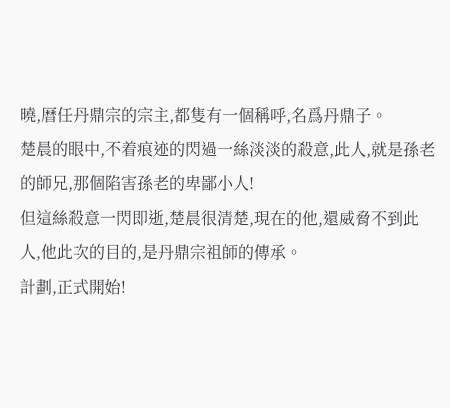曉,曆任丹鼎宗的宗主,都隻有一個稱呼,名爲丹鼎子。
楚晨的眼中,不着痕迹的閃過一絲淡淡的殺意,此人,就是孫老的師兄,那個陷害孫老的卑鄙小人!
但這絲殺意一閃即逝,楚晨很清楚,現在的他,還威脅不到此人,他此次的目的,是丹鼎宗祖師的傳承。
計劃,正式開始!